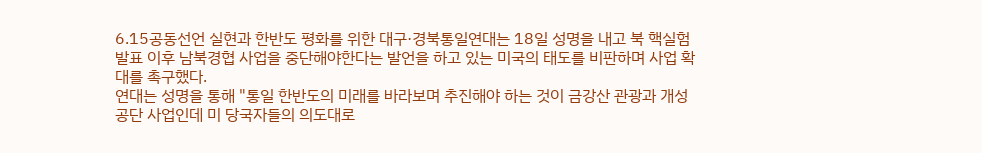6.15공동선언 실현과 한반도 평화를 위한 대구·경북통일연대는 18일 성명을 내고 북 핵실험 발표 이후 남북경협 사업을 중단해야한다는 발언을 하고 있는 미국의 태도를 비판하며 사업 확대를 촉구했다.
연대는 성명을 통해 "통일 한반도의 미래를 바라보며 추진해야 하는 것이 금강산 관광과 개성공단 사업인데 미 당국자들의 의도대로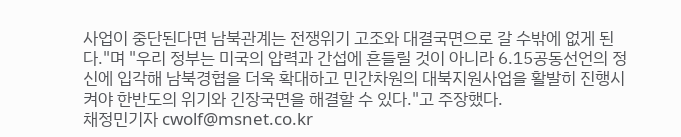사업이 중단된다면 남북관계는 전쟁위기 고조와 대결국면으로 갈 수밖에 없게 된다."며 "우리 정부는 미국의 압력과 간섭에 흔들릴 것이 아니라 6.15공동선언의 정신에 입각해 남북경협을 더욱 확대하고 민간차원의 대북지원사업을 활발히 진행시켜야 한반도의 위기와 긴장국면을 해결할 수 있다."고 주장했다.
채정민기자 cwolf@msnet.co.kr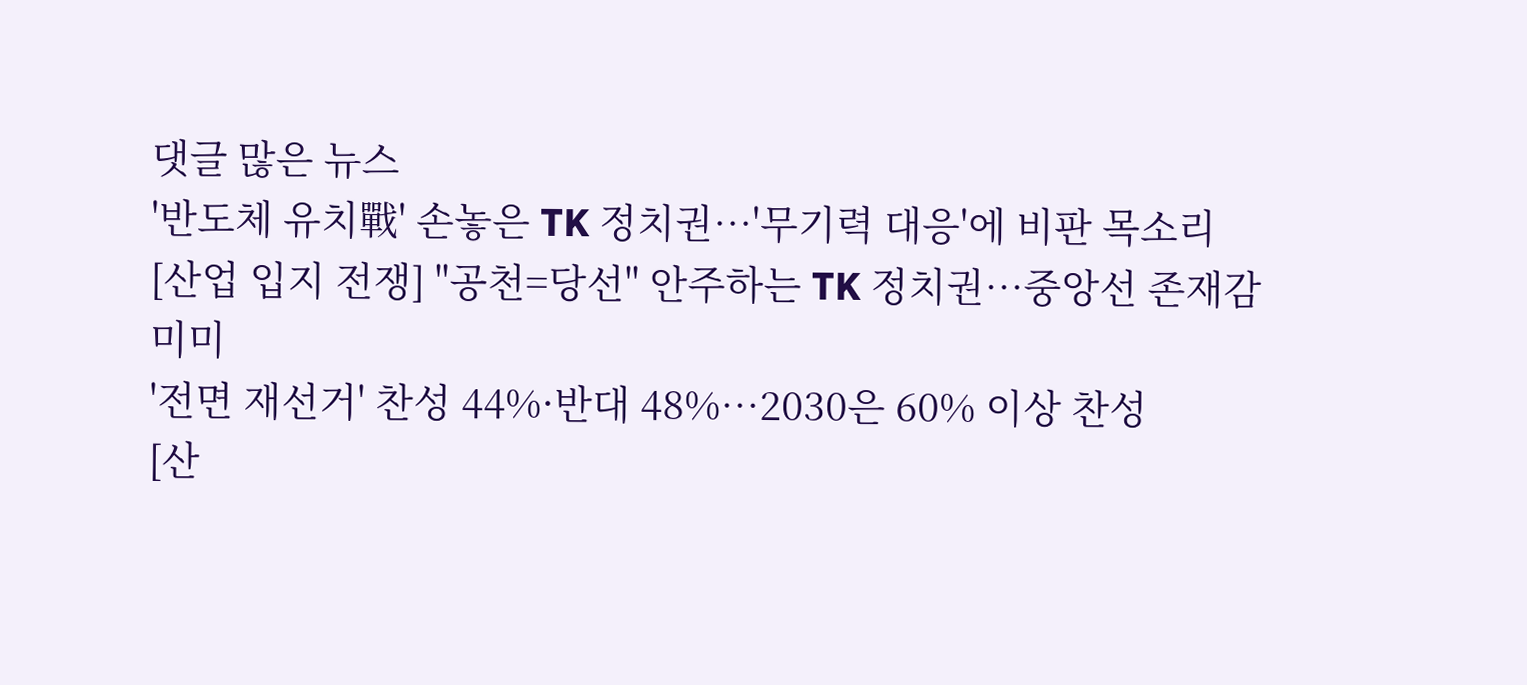댓글 많은 뉴스
'반도체 유치戰' 손놓은 TK 정치권…'무기력 대응'에 비판 목소리
[산업 입지 전쟁] "공천=당선" 안주하는 TK 정치권…중앙선 존재감 미미
'전면 재선거' 찬성 44%·반대 48%…2030은 60% 이상 찬성
[산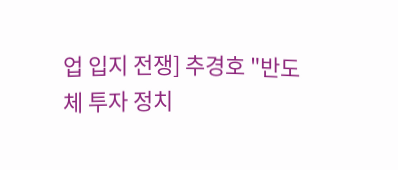업 입지 전쟁] 추경호 "반도체 투자 정치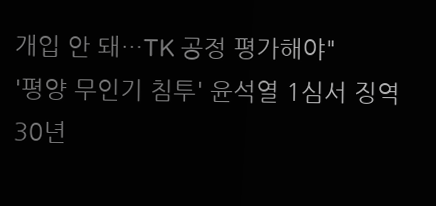개입 안 돼…TK 공정 평가해야"
'평양 무인기 침투' 윤석열 1심서 징역 30년